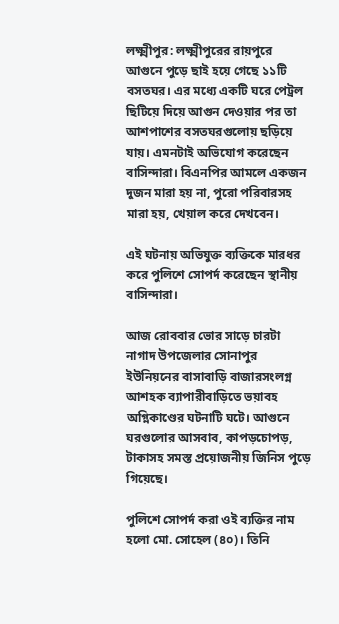লক্ষ্মীপুর: লক্ষ্মীপুরের রায়পুরে আগুনে পুড়ে ছাই হয়ে গেছে ১১টি বসতঘর। এর মধ্যে একটি ঘরে পেট্রল ছিটিয়ে দিয়ে আগুন দেওয়ার পর তা আশপাশের বসতঘরগুলোয় ছড়িয়ে যায়। এমনটাই অভিযোগ করেছেন বাসিন্দারা। বিএনপির আমলে একজন দুজন মারা হয় না, পুরো পরিবারসহ মারা হয়, খেয়াল করে দেখবেন।

এই ঘটনায় অভিযুক্ত ব্যক্তিকে মারধর করে পুলিশে সোপর্দ করেছেন স্থানীয় বাসিন্দারা।

আজ রোববার ভোর সাড়ে চারটা নাগাদ উপজেলার সোনাপুর ইউনিয়নের বাসাবাড়ি বাজারসংলগ্ন আশহক ব্যাপারীবাড়িতে ভয়াবহ অগ্নিকাণ্ডের ঘটনাটি ঘটে। আগুনে ঘরগুলোর আসবাব, কাপড়চোপড়, টাকাসহ সমস্ত প্রয়োজনীয় জিনিস পুড়ে গিয়েছে।

পুলিশে সোপর্দ করা ওই ব্যক্তির নাম হলো মো. সোহেল (৪০)। তিনি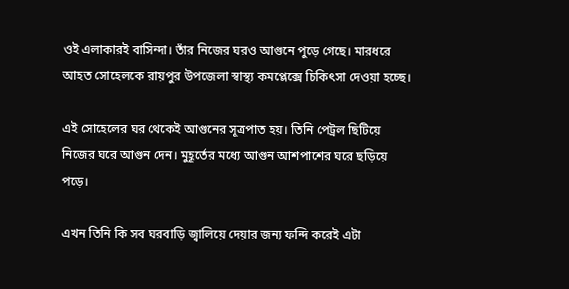ওই এলাকারই বাসিন্দা। তাঁর নিজের ঘরও আগুনে পুড়ে গেছে। মারধরে আহত সোহেলকে রায়পুর উপজেলা স্বাস্থ্য কমপ্লেক্সে চিকিৎসা দেওয়া হচ্ছে।

এই সোহেলের ঘর থেকেই আগুনের সূত্রপাত হয়। তিনি পেট্রল ছিটিয়ে নিজের ঘরে আগুন দেন। মুহূর্তের মধ্যে আগুন আশপাশের ঘরে ছড়িয়ে পড়ে।

এখন তিনি কি সব ঘরবাড়ি জ্বালিয়ে দেয়ার জন্য ফন্দি করেই এটা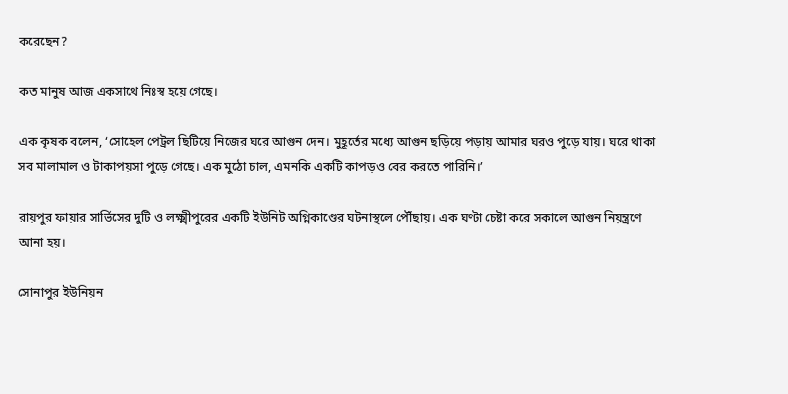করেছেন?

কত মানুষ আজ একসাথে নিঃস্ব হয়ে গেছে।

এক কৃষক বলেন, ‘সোহেল পেট্রল ছিটিয়ে নিজের ঘরে আগুন দেন। মুহূর্তের মধ্যে আগুন ছড়িয়ে পড়ায় আমার ঘরও পুড়ে যায়। ঘরে থাকা সব মালামাল ও টাকাপয়সা পুড়ে গেছে। এক মুঠো চাল, এমনকি একটি কাপড়ও বের করতে পারিনি।’

রায়পুর ফায়ার সার্ভিসের দুটি ও লক্ষ্মীপুরের একটি ইউনিট অগ্নিকাণ্ডের ঘটনাস্থলে পৌঁছায়। এক ঘণ্টা চেষ্টা করে সকালে আগুন নিয়ন্ত্রণে আনা হয়।

সোনাপুর ইউনিয়ন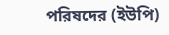পরিষদের (ইউপি)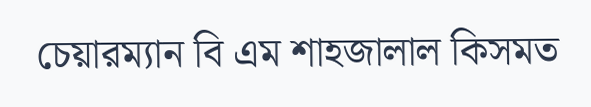চেয়ারম্যান বি এম শাহজালাল কিসমত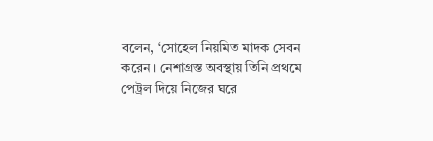বলেন, ‘সোহেল নিয়মিত মাদক সেবন করেন। নেশাগ্রস্ত অবস্থায় তিনি প্রথমে পেট্রল দিয়ে নিজের ঘরে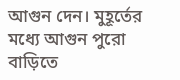আগুন দেন। মুহূর্তের মধ্যে আগুন পুরো বাড়িতে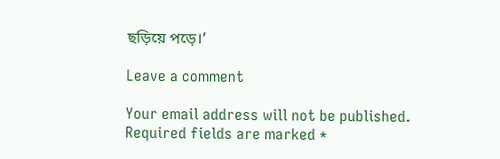ছড়িয়ে পড়ে।’

Leave a comment

Your email address will not be published. Required fields are marked *